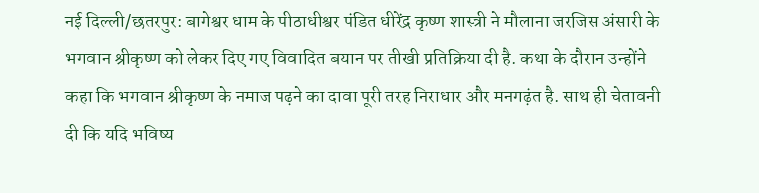नई दिल्ली/छतरपुर: बागेश्वर धाम के पीठाधीश्वर पंडित धीरेंद्र कृष्ण शास्त्री ने मौलाना जरजिस अंसारी के भगवान श्रीकृष्ण को लेकर दिए गए विवादित बयान पर तीखी प्रतिक्रिया दी है. कथा के दौरान उन्होंने कहा कि भगवान श्रीकृष्ण के नमाज पढ़ने का दावा पूरी तरह निराधार और मनगढ़ंत है. साथ ही चेतावनी दी कि यदि भविष्य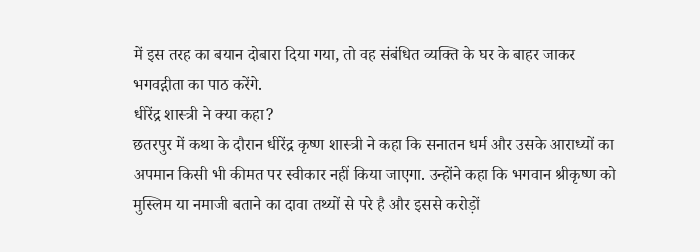में इस तरह का बयान दोबारा दिया गया, तो वह संबंधित व्यक्ति के घर के बाहर जाकर भगवद्गीता का पाठ करेंगे.
धीरेंद्र शास्त्री ने क्या कहा?
छतरपुर में कथा के दौरान धीरेंद्र कृष्ण शास्त्री ने कहा कि सनातन धर्म और उसके आराध्यों का अपमान किसी भी कीमत पर स्वीकार नहीं किया जाएगा. उन्होंने कहा कि भगवान श्रीकृष्ण को मुस्लिम या नमाजी बताने का दावा तथ्यों से परे है और इससे करोड़ों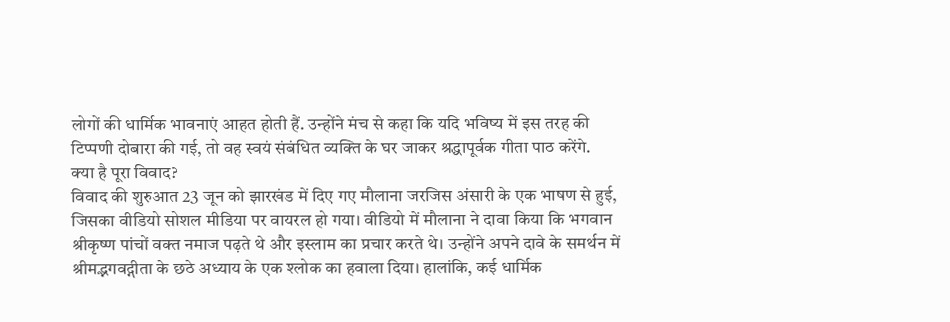लोगों की धार्मिक भावनाएं आहत होती हैं. उन्होंने मंच से कहा कि यदि भविष्य में इस तरह की टिप्पणी दोबारा की गई, तो वह स्वयं संबंधित व्यक्ति के घर जाकर श्रद्धापूर्वक गीता पाठ करेंगे.
क्या है पूरा विवाद?
विवाद की शुरुआत 23 जून को झारखंड में दिए गए मौलाना जरजिस अंसारी के एक भाषण से हुई, जिसका वीडियो सोशल मीडिया पर वायरल हो गया। वीडियो में मौलाना ने दावा किया कि भगवान श्रीकृष्ण पांचों वक्त नमाज पढ़ते थे और इस्लाम का प्रचार करते थे। उन्होंने अपने दावे के समर्थन में श्रीमद्भगवद्गीता के छठे अध्याय के एक श्लोक का हवाला दिया। हालांकि, कई धार्मिक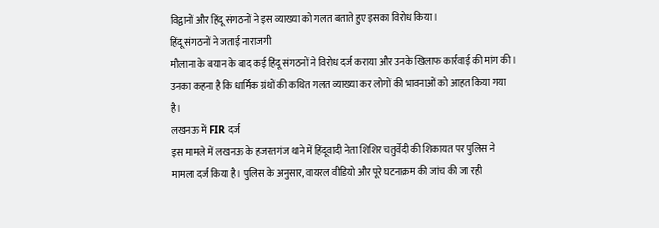विद्वानों और हिंदू संगठनों ने इस व्याख्या को गलत बताते हुए इसका विरोध किया।
हिंदू संगठनों ने जताई नाराजगी
मौलाना के बयान के बाद कई हिंदू संगठनों ने विरोध दर्ज कराया और उनके खिलाफ कार्रवाई की मांग की। उनका कहना है कि धार्मिक ग्रंथों की कथित गलत व्याख्या कर लोगों की भावनाओं को आहत किया गया है।
लखनऊ में FIR दर्ज
इस मामले में लखनऊ के हजरतगंज थाने में हिंदूवादी नेता शिशिर चतुर्वेदी की शिकायत पर पुलिस ने मामला दर्ज किया है। पुलिस के अनुसार, वायरल वीडियो और पूरे घटनाक्रम की जांच की जा रही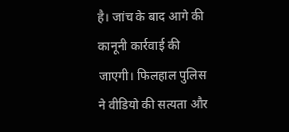है। जांच के बाद आगे की कानूनी कार्रवाई की जाएगी। फिलहाल पुलिस ने वीडियो की सत्यता और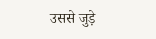उससे जुड़े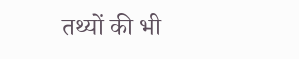तथ्यों की भी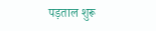पड़ताल शुरू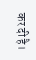कर दी है।